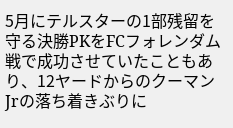5月にテルスターの1部残留を守る決勝PKをFCフォレンダム戦で成功させていたこともあり、12ヤードからのクーマンJrの落ち着きぶりに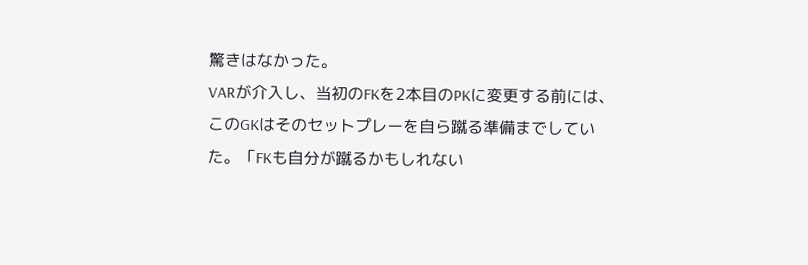驚きはなかった。
VARが介入し、当初のFKを2本目のPKに変更する前には、このGKはそのセットプレーを自ら蹴る準備までしていた。「FKも自分が蹴るかもしれない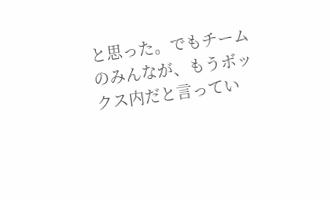と思った。でもチームのみんなが、もうボックス内だと言ってい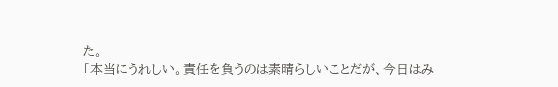た。
「本当にうれしい。責任を負うのは素晴らしいことだが、今日はみ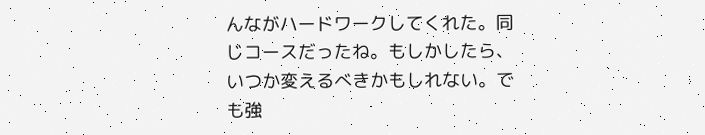んながハードワークしてくれた。同じコースだったね。もしかしたら、いつか変えるべきかもしれない。でも強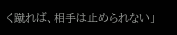く蹴れば、相手は止められない」